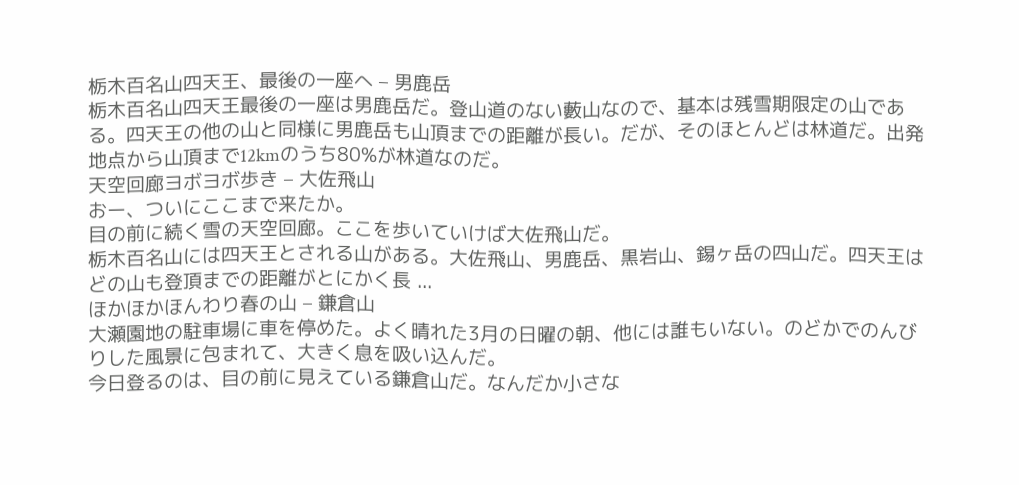栃木百名山四天王、最後の一座へ – 男鹿岳
栃木百名山四天王最後の一座は男鹿岳だ。登山道のない藪山なので、基本は残雪期限定の山である。四天王の他の山と同様に男鹿岳も山頂までの距離が長い。だが、そのほとんどは林道だ。出発地点から山頂まで12kmのうち80%が林道なのだ。
天空回廊ヨボヨボ歩き – 大佐飛山
おー、ついにここまで来たか。
目の前に続く雪の天空回廊。ここを歩いていけば大佐飛山だ。
栃木百名山には四天王とされる山がある。大佐飛山、男鹿岳、黒岩山、錫ヶ岳の四山だ。四天王はどの山も登頂までの距離がとにかく長 ...
ほかほかほんわり春の山 – 鎌倉山
大瀬園地の駐車場に車を停めた。よく晴れた3月の日曜の朝、他には誰もいない。のどかでのんびりした風景に包まれて、大きく息を吸い込んだ。
今日登るのは、目の前に見えている鎌倉山だ。なんだか小さな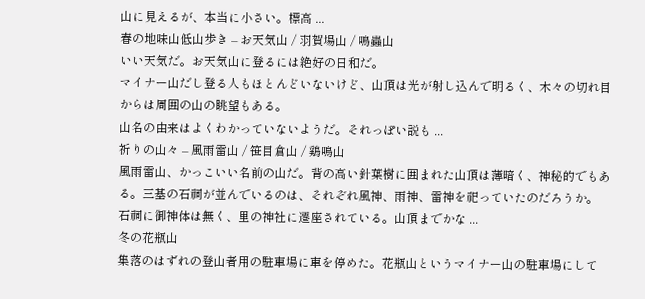山に見えるが、本当に小さい。標高 ...
春の地味山低山歩き – お天気山 / 羽賀場山 / 鳴蟲山
いい天気だ。お天気山に登るには絶好の日和だ。
マイナー山だし登る人もほとんどいないけど、山頂は光が射し込んで明るく、木々の切れ目からは周囲の山の眺望もある。
山名の由来はよくわかっていないようだ。それっぽい説も ...
祈りの山々 – 風雨雷山 / 笹目倉山 / 鶏鳴山
風雨雷山、かっこいい名前の山だ。背の高い針葉樹に囲まれた山頂は薄暗く、神秘的でもある。三基の石祠が並んでいるのは、それぞれ風神、雨神、雷神を祀っていたのだろうか。
石祠に御神体は無く、里の神社に遷座されている。山頂までかな ...
冬の花瓶山
集落のはずれの登山者用の駐車場に車を停めた。花瓶山というマイナー山の駐車場にして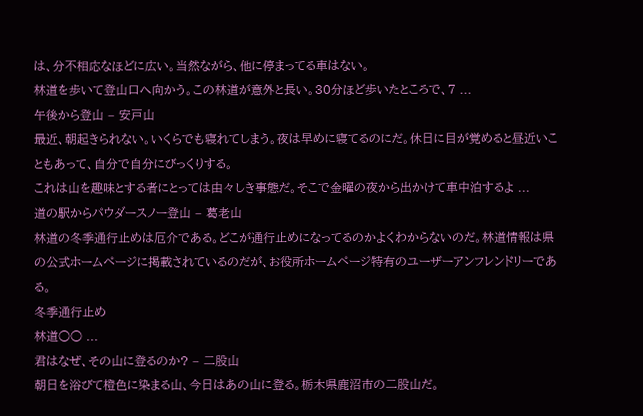は、分不相応なほどに広い。当然ながら、他に停まってる車はない。
林道を歩いて登山口へ向かう。この林道が意外と長い。30分ほど歩いたところで、7 ...
午後から登山 – 安戸山
最近、朝起きられない。いくらでも寝れてしまう。夜は早めに寝てるのにだ。休日に目が覚めると昼近いこともあって、自分で自分にびっくりする。
これは山を趣味とする者にとっては由々しき事態だ。そこで金曜の夜から出かけて車中泊するよ ...
道の駅からパウダースノー登山 – 葛老山
林道の冬季通行止めは厄介である。どこが通行止めになってるのかよくわからないのだ。林道情報は県の公式ホームページに掲載されているのだが、お役所ホームページ特有のユーザーアンフレンドリーである。
冬季通行止め
林道○○ ...
君はなぜ、その山に登るのか? – 二股山
朝日を浴びて橙色に染まる山、今日はあの山に登る。栃木県鹿沼市の二股山だ。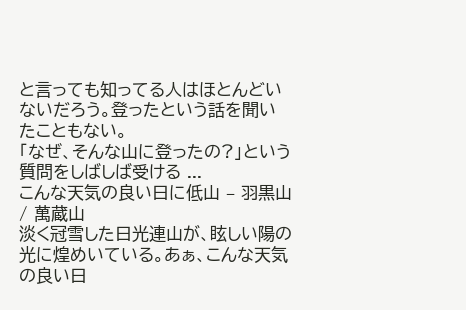と言っても知ってる人はほとんどいないだろう。登ったという話を聞いたこともない。
「なぜ、そんな山に登ったの?」という質問をしばしば受ける ...
こんな天気の良い日に低山 – 羽黒山 / 萬蔵山
淡く冠雪した日光連山が、眩しい陽の光に煌めいている。あぁ、こんな天気の良い日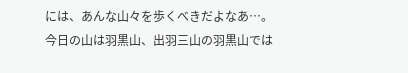には、あんな山々を歩くべきだよなあ…。
今日の山は羽黒山、出羽三山の羽黒山では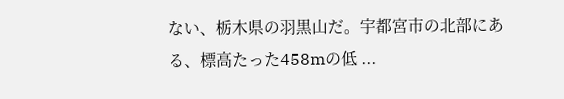ない、栃木県の羽黒山だ。宇都宮市の北部にある、標高たった458mの低 ...